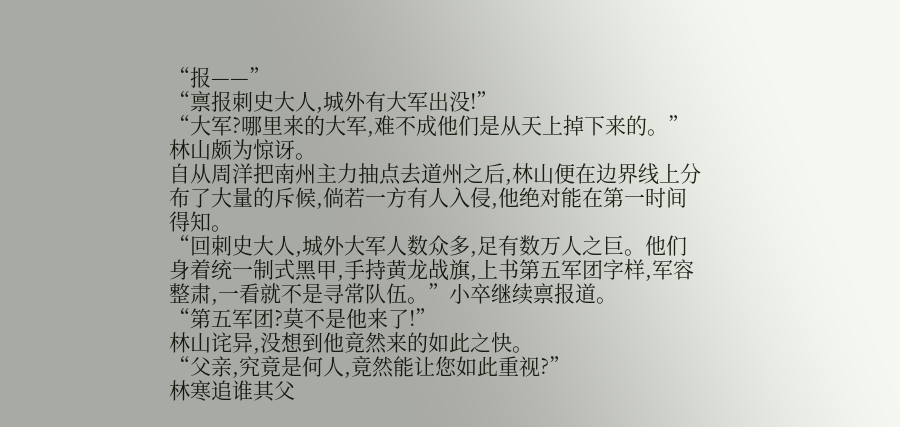“报——”
“禀报刺史大人,城外有大军出没!”
“大军?哪里来的大军,难不成他们是从天上掉下来的。”林山颇为惊讶。
自从周洋把南州主力抽点去道州之后,林山便在边界线上分布了大量的斥候,倘若一方有人入侵,他绝对能在第一时间得知。
“回刺史大人,城外大军人数众多,足有数万人之巨。他们身着统一制式黑甲,手持黄龙战旗,上书第五军团字样,军容整肃,一看就不是寻常队伍。”小卒继续禀报道。
“第五军团?莫不是他来了!”
林山诧异,没想到他竟然来的如此之快。
“父亲,究竟是何人,竟然能让您如此重视?”
林寒追谁其父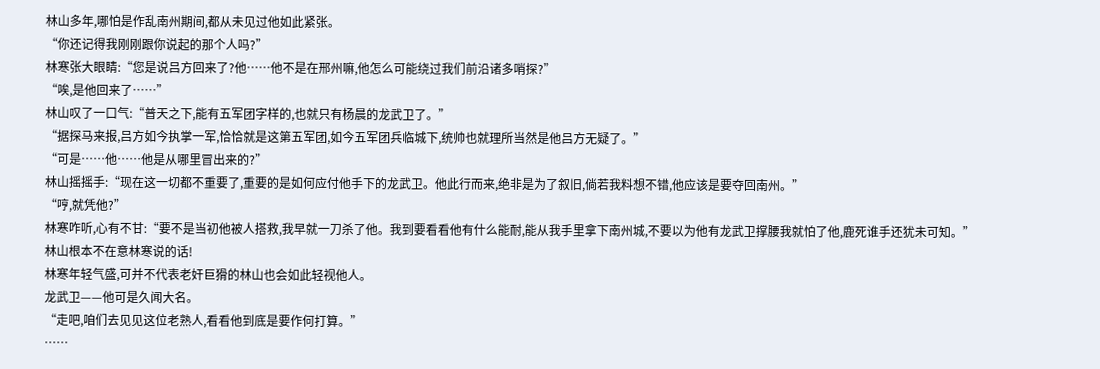林山多年,哪怕是作乱南州期间,都从未见过他如此紧张。
“你还记得我刚刚跟你说起的那个人吗?”
林寒张大眼睛:“您是说吕方回来了?他……他不是在邢州嘛,他怎么可能绕过我们前沿诸多哨探?”
“唉,是他回来了……”
林山叹了一口气:“普天之下,能有五军团字样的,也就只有杨晨的龙武卫了。”
“据探马来报,吕方如今执掌一军,恰恰就是这第五军团,如今五军团兵临城下,统帅也就理所当然是他吕方无疑了。”
“可是……他……他是从哪里冒出来的?”
林山摇摇手:“现在这一切都不重要了,重要的是如何应付他手下的龙武卫。他此行而来,绝非是为了叙旧,倘若我料想不错,他应该是要夺回南州。”
“哼,就凭他?”
林寒咋听,心有不甘:“要不是当初他被人搭救,我早就一刀杀了他。我到要看看他有什么能耐,能从我手里拿下南州城,不要以为他有龙武卫撑腰我就怕了他,鹿死谁手还犹未可知。”
林山根本不在意林寒说的话!
林寒年轻气盛,可并不代表老奸巨猾的林山也会如此轻视他人。
龙武卫——他可是久闻大名。
“走吧,咱们去见见这位老熟人,看看他到底是要作何打算。”
……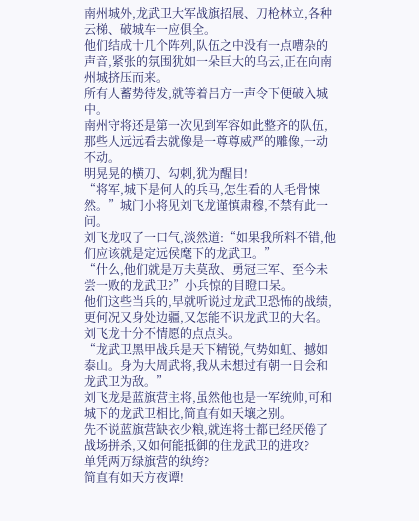南州城外,龙武卫大军战旗招展、刀枪林立,各种云梯、破城车一应俱全。
他们结成十几个阵列,队伍之中没有一点嘈杂的声音,紧张的氛围犹如一朵巨大的乌云,正在向南州城挤压而来。
所有人蓄势待发,就等着吕方一声令下便破入城中。
南州守将还是第一次见到军容如此整齐的队伍,那些人远远看去就像是一尊尊威严的雕像,一动不动。
明晃晃的横刀、勾刺,犹为醒目!
“将军,城下是何人的兵马,怎生看的人毛骨悚然。”城门小将见刘飞龙谨慎肃穆,不禁有此一问。
刘飞龙叹了一口气,淡然道:“如果我所料不错,他们应该就是定远侯麾下的龙武卫。”
“什么,他们就是万夫莫敌、勇冠三军、至今未尝一败的龙武卫?”小兵惊的目瞪口呆。
他们这些当兵的,早就听说过龙武卫恐怖的战绩,更何况又身处边疆,又怎能不识龙武卫的大名。
刘飞龙十分不情愿的点点头。
“龙武卫黑甲战兵是天下精锐,气势如虹、撼如泰山。身为大周武将,我从未想过有朝一日会和龙武卫为敌。”
刘飞龙是蓝旗营主将,虽然他也是一军统帅,可和城下的龙武卫相比,简直有如天壤之别。
先不说蓝旗营缺衣少粮,就连将士都已经厌倦了战场拼杀,又如何能抵御的住龙武卫的进攻?
单凭两万绿旗营的纨绔?
简直有如天方夜谭!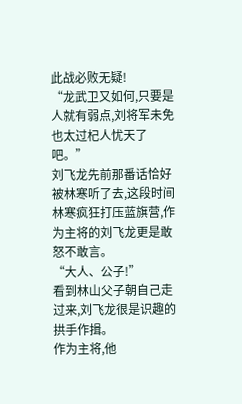此战必败无疑!
“龙武卫又如何,只要是人就有弱点,刘将军未免也太过杞人忧天了吧。”
刘飞龙先前那番话恰好被林寒听了去,这段时间林寒疯狂打压蓝旗营,作为主将的刘飞龙更是敢怒不敢言。
“大人、公子!”
看到林山父子朝自己走过来,刘飞龙很是识趣的拱手作揖。
作为主将,他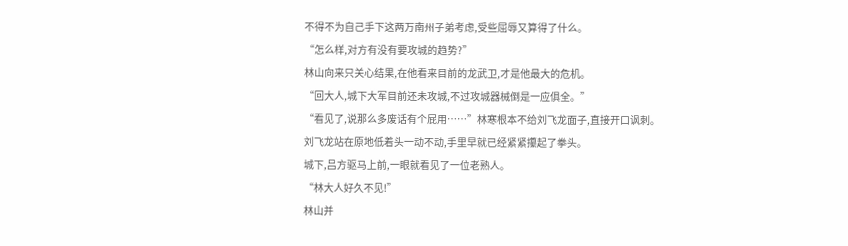不得不为自己手下这两万南州子弟考虑,受些屈辱又算得了什么。
“怎么样,对方有没有要攻城的趋势?”
林山向来只关心结果,在他看来目前的龙武卫,才是他最大的危机。
“回大人,城下大军目前还未攻城,不过攻城器械倒是一应俱全。”
“看见了,说那么多废话有个屁用……”林寒根本不给刘飞龙面子,直接开口讽刺。
刘飞龙站在原地低着头一动不动,手里早就已经紧紧攥起了拳头。
城下,吕方驱马上前,一眼就看见了一位老熟人。
“林大人好久不见!”
林山并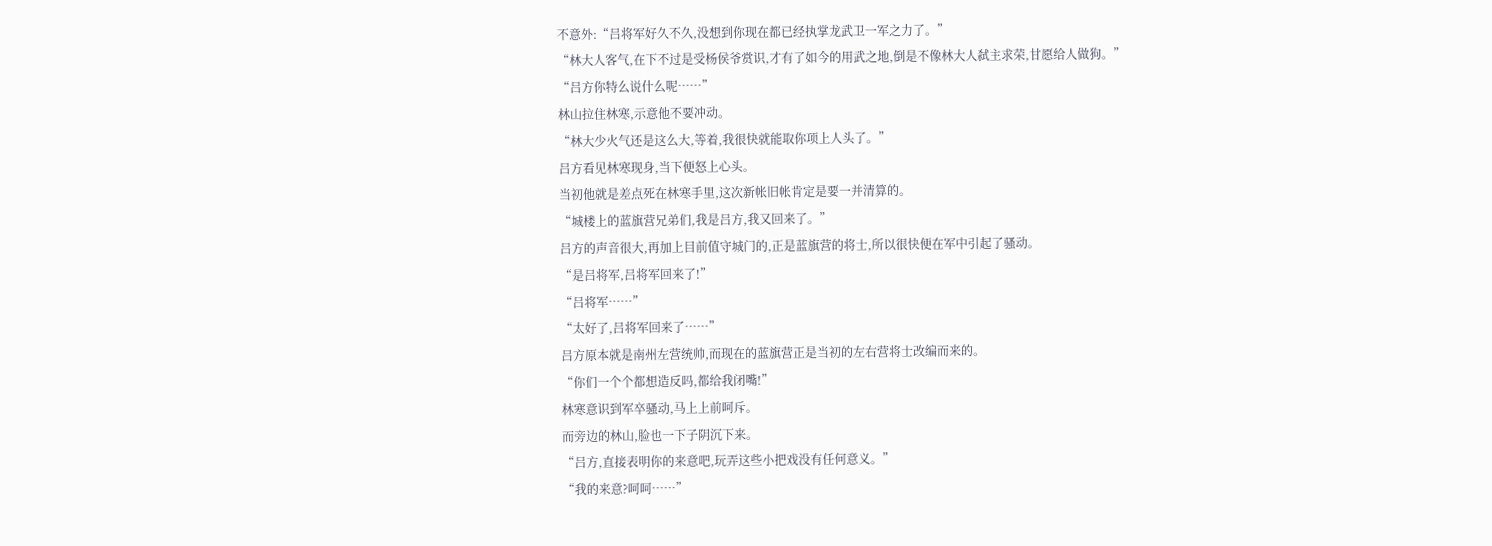不意外:“吕将军好久不久,没想到你现在都已经执掌龙武卫一军之力了。”
“林大人客气,在下不过是受杨侯爷赏识,才有了如今的用武之地,倒是不像林大人弑主求荣,甘愿给人做狗。”
“吕方你特么说什么呢……”
林山拉住林寒,示意他不要冲动。
“林大少火气还是这么大,等着,我很快就能取你项上人头了。”
吕方看见林寒现身,当下便怒上心头。
当初他就是差点死在林寒手里,这次新帐旧帐肯定是要一并清算的。
“城楼上的蓝旗营兄弟们,我是吕方,我又回来了。”
吕方的声音很大,再加上目前值守城门的,正是蓝旗营的将士,所以很快便在军中引起了骚动。
“是吕将军,吕将军回来了!”
“吕将军……”
“太好了,吕将军回来了……”
吕方原本就是南州左营统帅,而现在的蓝旗营正是当初的左右营将士改编而来的。
“你们一个个都想造反吗,都给我闭嘴!”
林寒意识到军卒骚动,马上上前呵斥。
而旁边的林山,脸也一下子阴沉下来。
“吕方,直接表明你的来意吧,玩弄这些小把戏没有任何意义。”
“我的来意?呵呵……”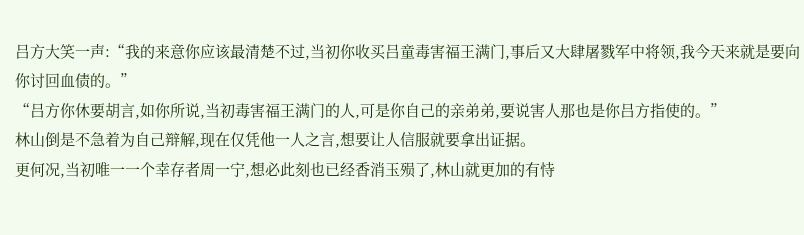吕方大笑一声:“我的来意你应该最清楚不过,当初你收买吕童毒害福王满门,事后又大肆屠戮军中将领,我今天来就是要向你讨回血债的。”
“吕方你休要胡言,如你所说,当初毒害福王满门的人,可是你自己的亲弟弟,要说害人那也是你吕方指使的。”
林山倒是不急着为自己辩解,现在仅凭他一人之言,想要让人信服就要拿出证据。
更何况,当初唯一一个幸存者周一宁,想必此刻也已经香消玉殒了,林山就更加的有恃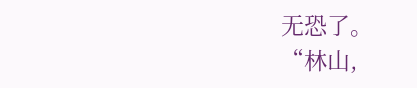无恐了。
“林山,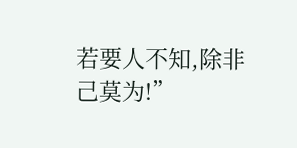若要人不知,除非己莫为!”